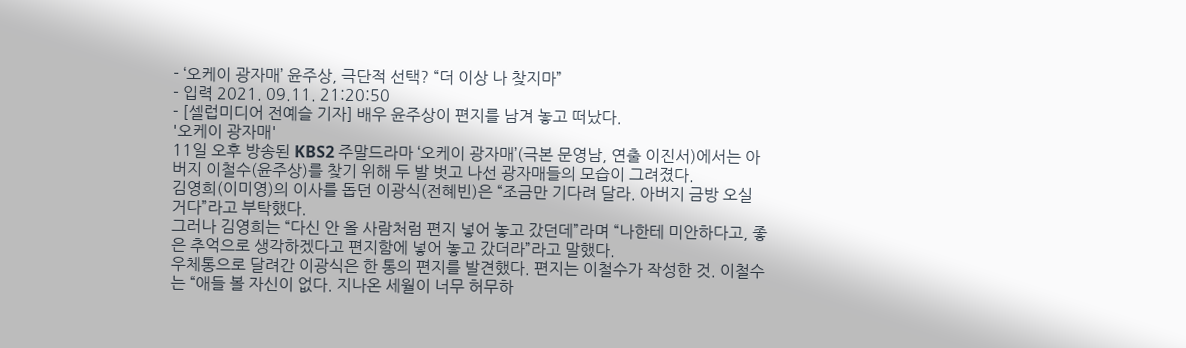- ‘오케이 광자매’ 윤주상, 극단적 선택? “더 이상 나 찾지마”
- 입력 2021. 09.11. 21:20:50
- [셀럽미디어 전예슬 기자] 배우 윤주상이 편지를 남겨 놓고 떠났다.
'오케이 광자매'
11일 오후 방송된 KBS2 주말드라마 ‘오케이 광자매’(극본 문영남, 연출 이진서)에서는 아버지 이철수(윤주상)를 찾기 위해 두 발 벗고 나선 광자매들의 모습이 그려졌다.
김영희(이미영)의 이사를 돕던 이광식(전혜빈)은 “조금만 기다려 달라. 아버지 금방 오실 거다”라고 부탁했다.
그러나 김영희는 “다신 안 올 사람처럼 편지 넣어 놓고 갔던데”라며 “나한테 미안하다고, 좋은 추억으로 생각하겠다고 편지함에 넣어 놓고 갔더라”라고 말했다.
우체통으로 달려간 이광식은 한 통의 편지를 발견했다. 편지는 이철수가 작성한 것. 이철수는 “애들 볼 자신이 없다. 지나온 세월이 너무 허무하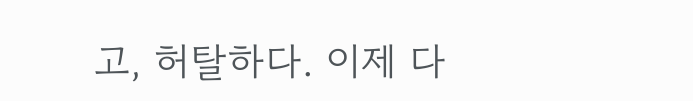고, 허탈하다. 이제 다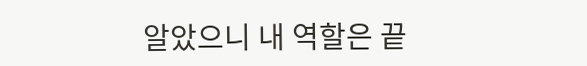알았으니 내 역할은 끝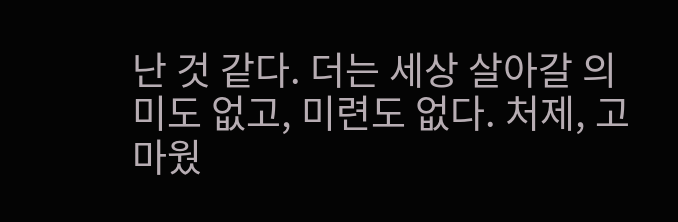난 것 같다. 더는 세상 살아갈 의미도 없고, 미련도 없다. 처제, 고마웠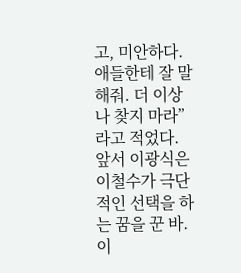고, 미안하다. 애들한테 잘 말해줘. 더 이상 나 찾지 마라”라고 적었다.
앞서 이광식은 이철수가 극단적인 선택을 하는 꿈을 꾼 바. 이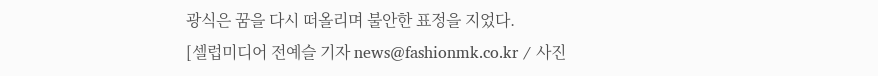광식은 꿈을 다시 떠올리며 불안한 표정을 지었다.
[셀럽미디어 전예슬 기자 news@fashionmk.co.kr / 사진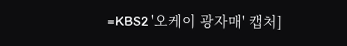=KBS2 '오케이 광자매' 캡처]